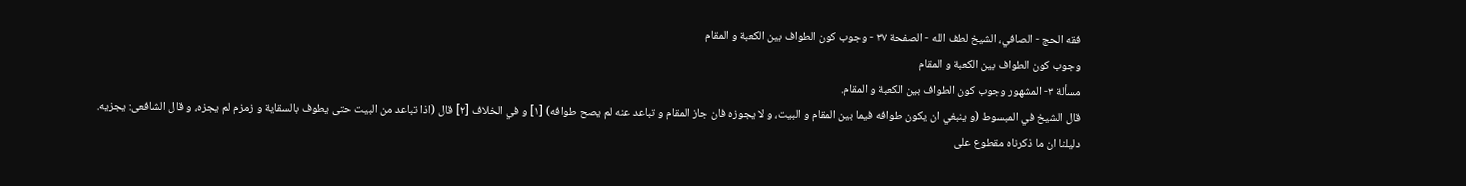فقه الحج - الصافي، الشيخ لطف الله - الصفحة ٣٧ - وجوب كون الطواف بين الكعبة و المقام
وجوب كون الطواف بين الكعبة و المقام
مسألة ٣- المشهور وجوب كون الطواف بين الكعبة و المقام.
قال الشيخ في المبسوط (و ينبغي ان يكون طوافه فيما بين المقام و البيت، و لا يجوزه فان جاز المقام و تباعد عنه لم يصح طوافه) [١] و في الخلاف [٢] قال (اذا تباعد من البيت حتى يطوف بالسقاية و زمزم لم يجزه، و قال الشافعى: يجزيه.
دليلنا ان ما ذكرناه مقطوع على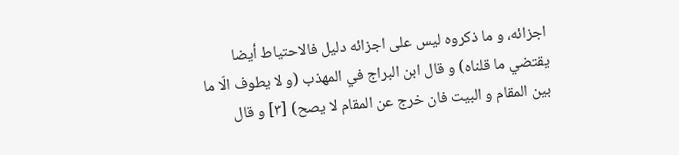اجزائه، و ما ذكروه ليس على اجزائه دليل فالاحتياط أيضا يقتضي ما قلناه) و قال ابن البراج في المهذب (و لا يطوف الّا ما بين المقام و البيت فان خرج عن المقام لا يصح) [٣] و قال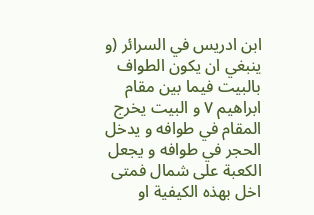ابن ادريس في السرائر (و ينبغي ان يكون الطواف بالبيت فيما بين مقام ابراهيم ٧ و البيت يخرج المقام في طوافه و يدخل الحجر في طوافه و يجعل الكعبة على شمال فمتى اخل بهذه الكيفية او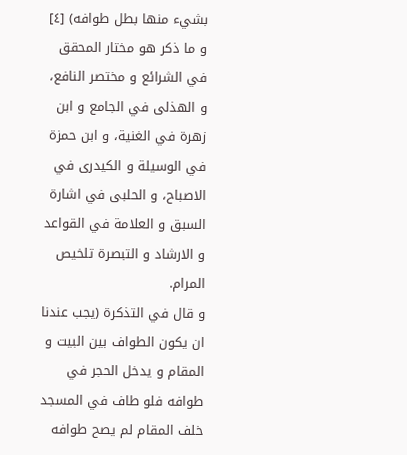بشيء منها بطل طوافه) [٤] و ما ذكر هو مختار المحقق في الشرائع و مختصر النافع، و الهذلى في الجامع و ابن زهرة في الغنية، و ابن حمزة في الوسيلة و الكيدرى في الاصباح، و الحلبى في اشارة السبق و العلامة في القواعد و الارشاد و التبصرة تلخيص المرام.
و قال في التذكرة (يجب عندنا ان يكون الطواف بين البيت و المقام و يدخل الحجر في طوافه فلو طاف في المسجد خلف المقام لم يصح طوافه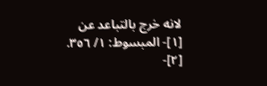لانه خرج بالتباعد عن
[١]- المبسوط: ١/ ٣٥٦.
[٢]-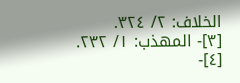الخلاف: ٢/ ٣٢٤.
[٣]- المهذب: ١/ ٢٣٢.
[٤]-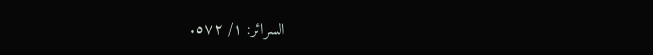السرائر: ١/ ٥٧٢.